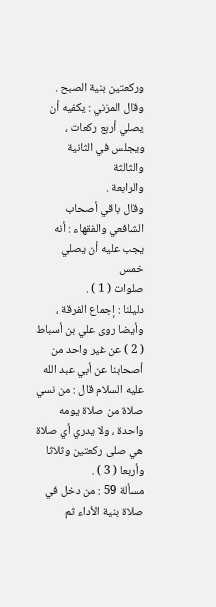وركعتين بنية الصبح .
وقال المزني : يكفيه أن يصلي أربع ركعات ، ويجلس في الثانية والثالثة
والرابعة .
وقال باقي أصحاب الشافعي والفقهاء : أنه يجب عليه أن يصلي خمس
صلوات ( 1 ) .
دليلنا : إجماع الفرقة ، وأيضا روى علي بن أسباط ( 2 ) عن غير واحد من
أصحابنا عن أبي عبد الله عليه السلام قال : من نسي صلاة من صلاة يومه
واحدة ، ولا يدري أي صلاة هي صلى ركعتين وثلاثا وأربعا ( 3 ) .
مسألة 59 : من دخل في صلاة بنية الأداء ثم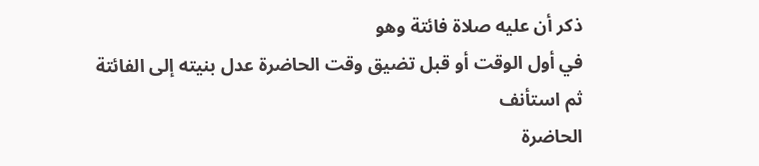ذكر أن عليه صلاة فائتة وهو
في أول الوقت أو قبل تضيق وقت الحاضرة عدل بنيته إلى الفائتة ثم استأنف
الحاضرة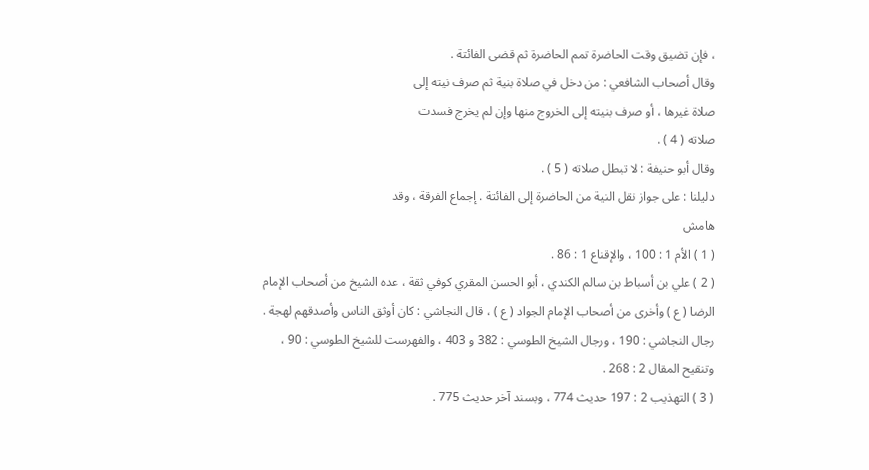، فإن تضيق وقت الحاضرة تمم الحاضرة ثم قضى الفائتة .
وقال أصحاب الشافعي : من دخل في صلاة بنية ثم صرف نيته إلى
صلاة غيرها ، أو صرف بنيته إلى الخروج منها وإن لم يخرج فسدت
صلاته ( 4 ) .
وقال أبو حنيفة : لا تبطل صلاته ( 5 ) .
دليلنا : على جواز نقل النية من الحاضرة إلى الفائتة . إجماع الفرقة ، وقد
هامش
( 1 ) الأم 1 : 100 ، والإقناع 1 : 86 .
( 2 ) علي بن أسباط بن سالم الكندي ، أبو الحسن المقري كوفي ثقة ، عده الشيخ من أصحاب الإمام
الرضا ( ع ) وأخرى من أصحاب الإمام الجواد ( ع ) ، قال النجاشي : كان أوثق الناس وأصدقهم لهجة .
رجال النجاشي : 190 ، ورجال الشيخ الطوسي : 382 و 403 ، والفهرست للشيخ الطوسي : 90 ،
وتنقيح المقال 2 : 268 .
( 3 ) التهذيب 2 : 197 حديث 774 ، وبسند آخر حديث 775 .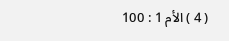( 4 ) الأم 1 : 100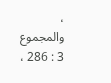، والمجموع 3 : 286 ،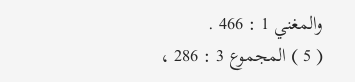والمغني 1 : 466 .
( 5 ) المجموع 3 : 286 ،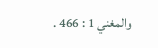والمغني 1 : 466 .